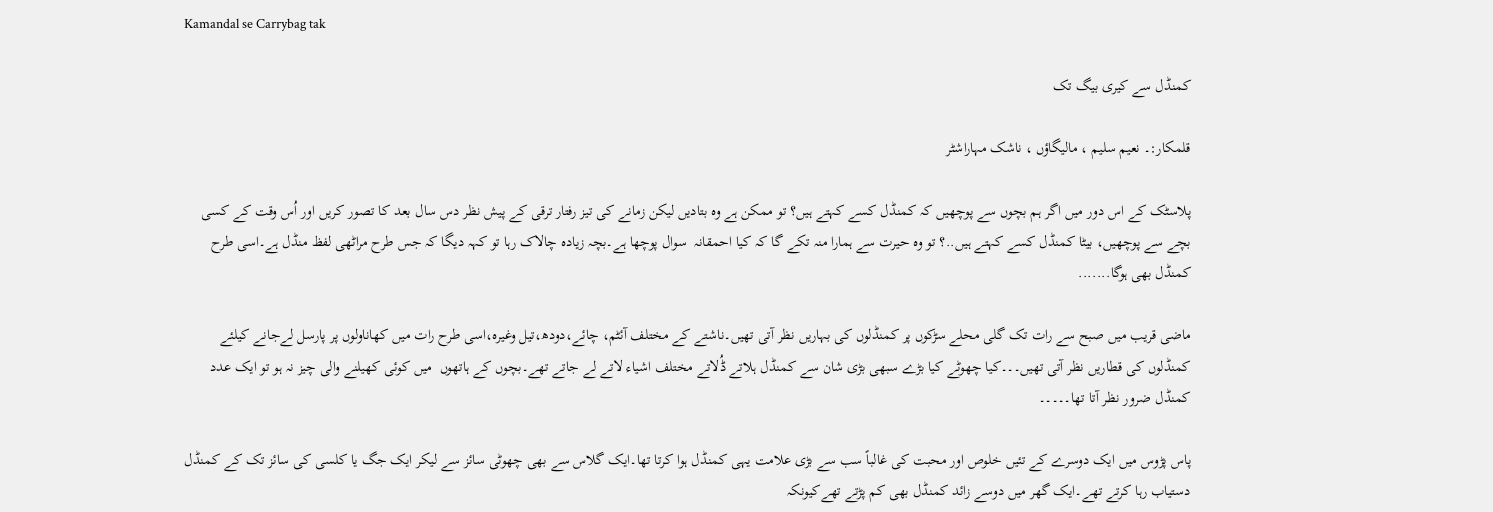Kamandal se Carrybag tak

کمنڈل سے کیری بیگ تک

قلمکار:۔ نعیم سلیم ، مالیگاؤں ، ناشک مہاراشٹر

پلاسٹک کے اس دور میں اگر ہم بچوں سے پوچھیں کہ کمنڈل کسے کہتے ہیں؟ تو ممکن ہے وہ بتادیں لیکن زمانے کی تیز رفتار ترقی کے پیش نظر دس سال بعد کا تصور کریں اور اُس وقت کے کسی  بچے سے پوچھیں، بیٹا کمنڈل کسے کہتے ہیں..؟ تو وہ حیرت سے ہمارا منہ تکے گا کہ کیا احمقانہ  سوال پوچھا ہے۔بچہ زیادہ چالاک رہا تو کہہ دیگا کہ جس طرح مراٹھی لفظ منڈل ہے۔اسی طرح کمنڈل بھی ہوگا.......

ماضی قریب میں صبح سے رات تک گلی محلے سڑکوں پر کمنڈلوں کی بہاریں نظر آتی تھیں۔ناشتے کے مختلف آئٹم، چائے،دودھ،تیل وغیرہ،اسی طرح رات میں کھاناولوں پر پارسل لےجانے کیلئے کمنڈلوں کی قطاریں نظر آتی تھیں۔۔۔کیا چھوٹے کیا بڑے سبھی بڑی شان سے کمنڈل ہلاتے ڈُلاتے مختلف اشیاء لاتے لے جاتے تھے۔بچوں کے ہاتھوں  میں کوئی کھیلنے والی چیز نہ ہو تو ایک عدد کمنڈل ضرور نظر آتا تھا۔۔۔۔۔

پاس پڑوس میں ایک دوسرے کے تئیں خلوص اور محبت کی غالباً سب سے بڑی علامت یہی کمنڈل ہوا کرتا تھا۔ایک گلاس سے بھی چھوٹی سائز سے لیکر ایک جگ یا کلسی کی سائز تک کے کمنڈل دستیاب رہا کرتے تھے۔ایک گھر میں دوسے زائد کمنڈل بھی کم پڑتے تھےکیونکہ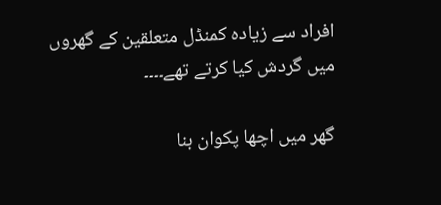افراد سے زیادہ کمنڈل متعلقین کے گھروں میں گردش کیا کرتے تھے۔۔۔۔

گھر میں اچھا پکوان بنا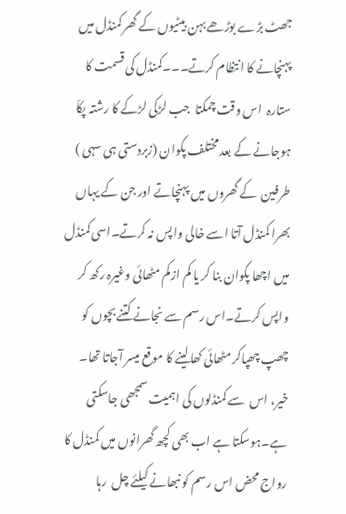جھٹ بڑے بوڑھے بہن بیٹیوں کے گھر کمنڈل میں پہنچانے کا انتظام کرتے۔۔۔کمنڈل کی قسمت کا ستارہ  اس وقت چمکتا  جب لڑکی لڑکے کا رشتہ پکاّ ہوجانے کے بعد مختلف پکوان (زبردستی ہی سہی ) طرفین  کے گھروں میں پہنچاتے اور جن کے یہاں بھرا کمنڈل آتا اسے خالی واپس نہ کرتے۔اسی کمنڈل میں اچھا پکوان بنا کر یا کم ازکم مٹھائی وغیرہ رکھ کر واپس کرتے۔اس رسم سے نجانے کتنے بچوں کو چھپ چھپاکر مٹھائی کھالینے کا موقع میسر آجاتا تھا۔  خیر، اس  سے کمنڈلوں کی اہمیت سمجھی جاسکتی ہے۔ہوسکتا ہے اب بھی کچھ گھرانوں میں کمنڈل کا رواج محض اس رسم کو نبھانے کیلئے چل  رہا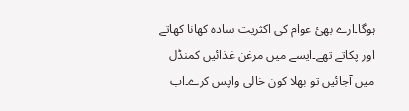ہوگا۔ارے بھئ عوام کی اکثریت سادہ کھانا کھاتے اور پکاتے تھے۔ایسے میں مرغن غذائیں کمنڈل میں آجائیں تو بھلا کون خالی واپس کرے۔اب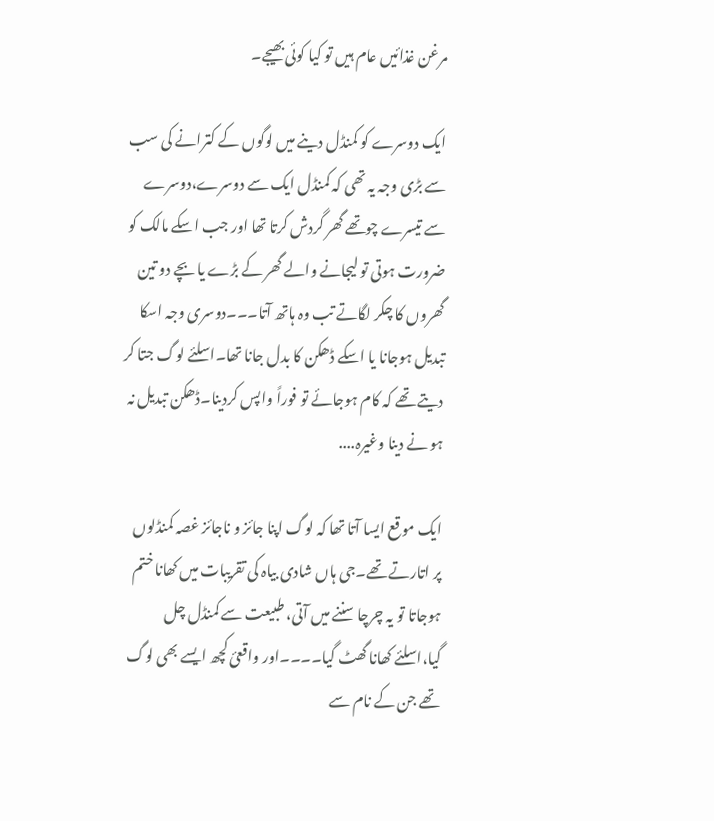مرغن غذائیں عام ہیں تو کیا کوئی بھیجے۔

ایک دوسرے کو کمنڈل دینے میں لوگوں کے کترانے کی سب سے بڑی وجہ یہ تھی کہ کمنڈل ایک سے دوسرے،دوسرے سے تیسرے چوتھے گھر گردش کرتا تھا اور جب اسکے مالک کو ضرورت ہوتی تو لیجانے والے گھر کے بڑے یا بچے دو تین گھروں کا چکر لگاتے تب وہ ہاتھ آتا۔۔۔دوسری وجہ اسکا تبدیل ہوجانا یا اسکے ڈھکن کا بدل جانا تھا۔اسلئے لوگ جتا کر دیتے تھے کہ کام ہوجائے تو فوراً واپس کردینا۔ڈھکن تبدیل نہ ہو نے دینا وغیرہ....

ایک موقع ایسا آتا تھا کہ لوگ اپنا جائز و ناجائز غصہ کمنڈلوں پر اتارتے تھے۔جی ہاں شادی بیاہ کی تقریبات میں کھانا ختم ہوجاتا تو یہ چرچا سننے میں آتی، طبیعت سے کمنڈل چل گیا،اسلئے کھانا گھٹ گیا۔۔۔۔اور واقعئ کچھ ایسے بھی لوگ تھے جن کے نام سے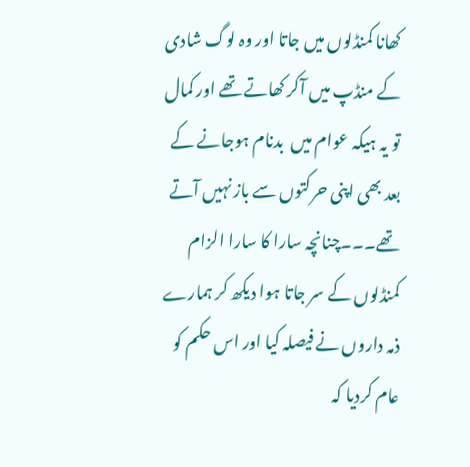کھانا کمنڈلوں میں جاتا اور وہ لوگ شادی کے منڈپ میں آکر کھاتے تھے اور کمال تو یہ ہیکہ عوام میں  بدنام ہوجانے کے بعد بھی اپنی حرکتوں سے باز نہیں آتے تھے۔۔۔چنانچہ سارا کا سارا الزام کمنڈلوں کے سر جاتا ہوا دیکھ کر ہمارے ذمہ داروں نے فیصلہ کیا اور اس حکم کو عام کردیا کہ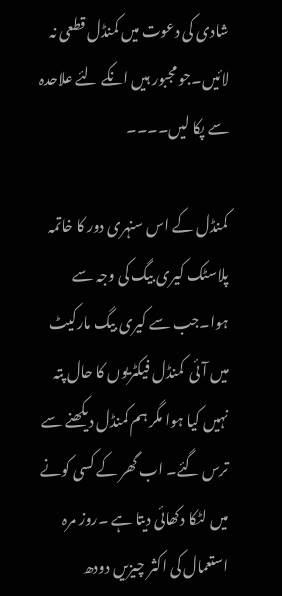شادی کی دعوت میں کمنڈل قطعی نہ لائیں۔جو مجبور ہیں انکے لئے علاحدہ سے پکا لیں۔۔۔۔

کمنڈل کے اس سنہری دور کا خاتمہ پلاسٹک کیری بیگ کی وجہ سے ہوا۔جب سے کیری بیگ مارکیٹ میں آئی  کمنڈل فیکٹریوں کا حال پتہ نہیں کیا ہوا مگر ہم کمنڈل دیکھنے سے ترس گئے۔ اب گھر کے کسی کونے میں لٹکا دکھائی دیتا ہے ۔روز مرہ استعمال کی اکثر چیزیں دودھ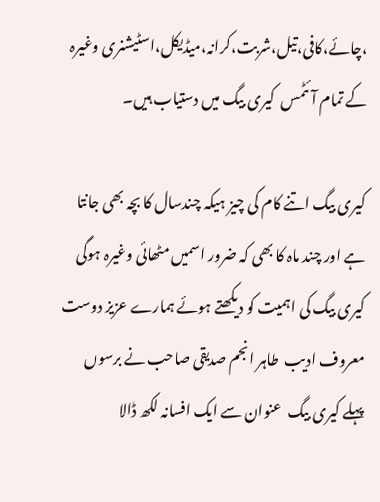،چائے،کافی،تیل،شربت،کرانہ،میڈیکل،اسٹیشنری وغیرہ کے تمام آئٹمس  کیری بیگ میں دستیاب ہیں۔

کیری بیگ اتنے کام کی چیز ہیکہ چندسال کا بچہ بھی جانتا ہے اور چند ماہ کا بھی کہ ضرور اسمیں مٹھائی وغیرہ ہوگی کیری بیگ کی اہمیت کو دیکھتے ہوئے ہمارے عزیز دوست معروف ادیب  طاہر انجم صدیقی صاحب نے برسوں پہلے کیری بیگ  عنوان سے ایک افسانہ لکھ ڈالا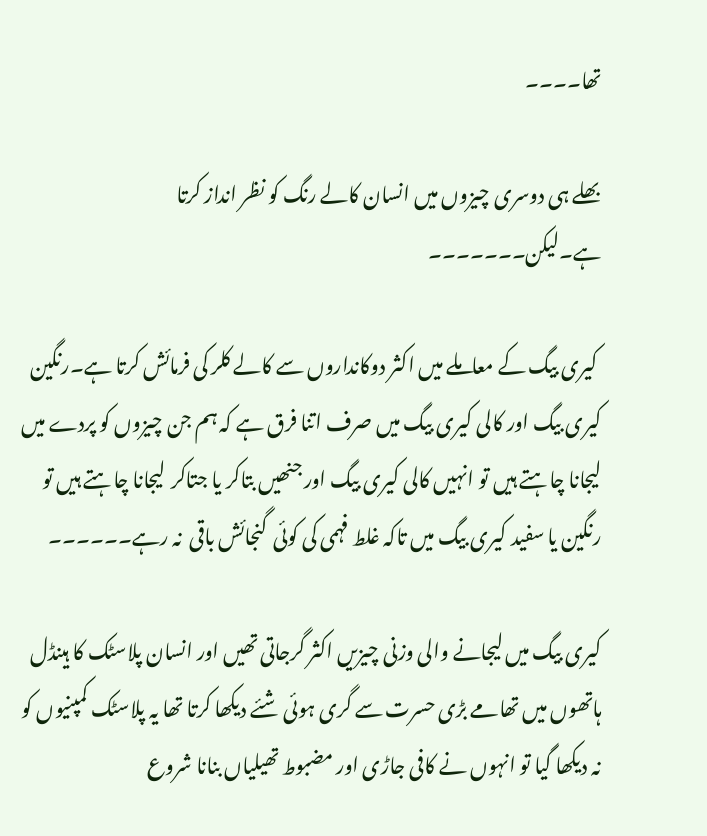تھا۔۔۔۔

بھلے ہی دوسری چیزوں میں انسان کالے رنگ کو نظر انداز کرتا ہے۔لیکن۔۔۔۔۔۔۔

 کیری بیگ کے معاملے میں اکثر دوکانداروں سے کالے کلر کی فرمائش کرتا ہے۔رنگین کیری بیگ اور کالی کیری بیگ میں صرف اتنا فرق ہے کہ ہم جن چیزوں کو پردے میں  لیجانا چاہتے ہیں تو انہیں کالی کیری بیگ اور جنھیں بتاکر یا جتاکر  لیجانا چاہتے ہیں تو رنگین یا سفید کیری بیگ میں تاکہ غلط فہمی کی کوئی  گنجائش باقی  نہ رہے۔۔۔۔۔۔

کیری بیگ میں لیجانے والی وزنی چیزیں اکثر گرجاتی تھیں اور انسان پلاسٹک کا ہینڈل ہاتھوں میں تھامے بڑی حسرت سے گری ہوئی شئے دیکھا کرتا تھا یہ پلاسٹک کمپنیوں کو نہ دیکھا گیا تو انہوں نے کافی جاڑی اور مضبوط تھیلیاں بنانا شروع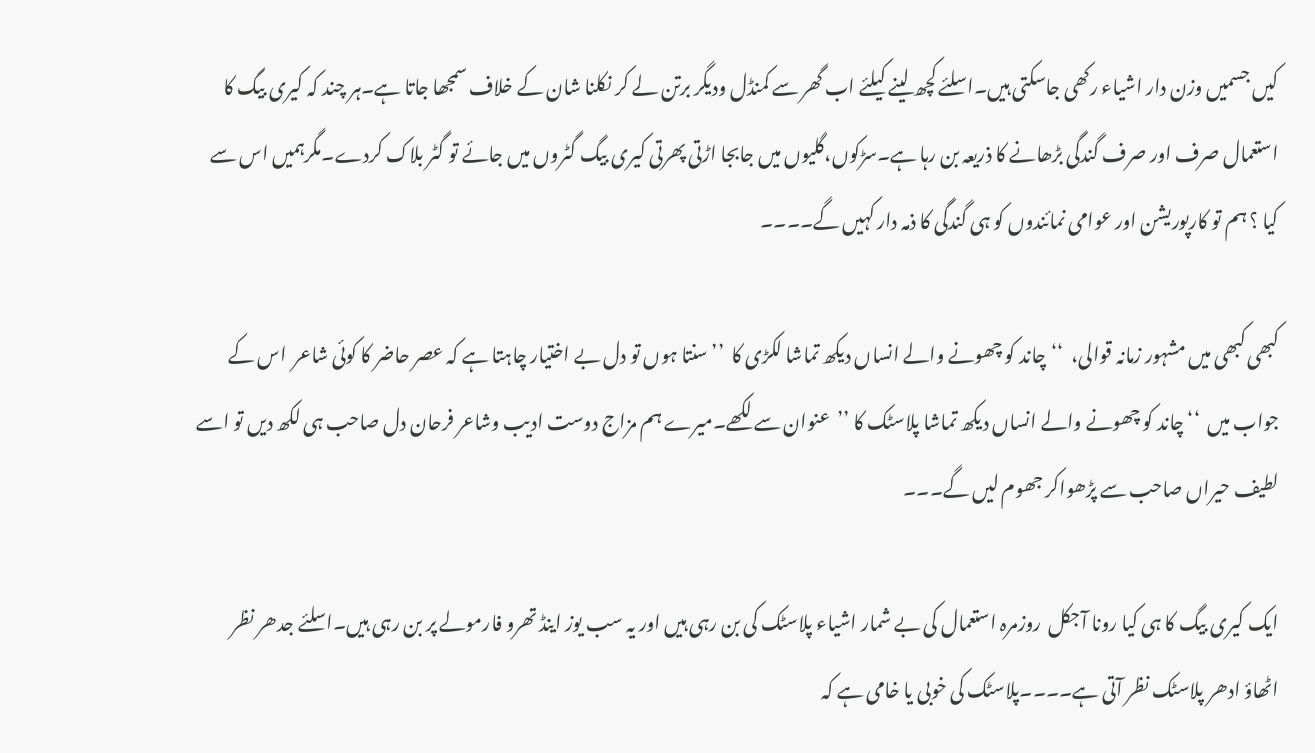کیں جسمیں وزن دار اشیاء رکھی جاسکتی ہیں۔اسلئے کچھ لینے کیلئے اب گھر سے کمنڈل ودیگر برتن لے کر نکلنا شان کے خلاف سمجھا جاتا ہے۔ہر چند کہ کیری بیگ کا استعمال صرف اور صرف گندگی بڑھانے کا ذریعہ بن رہا ہے۔سڑکوں،گلیوں میں جابجا اڑتی پھرتی کیری بیگ گٹروں میں جائے تو گٹر بلاک کردے۔مگرہمیں اس سے کیا ؟ ہم تو کارپوریشن اور عوامی نمائندوں کو ہی گندگی کا ذمہ دار کہیں گے۔۔۔۔

کبھی کبھی میں مشہور زمانہ قوالی،  ‘‘چاند کو چھونے والے انساں دیکھ تماشا لکڑی کا  ’’ سنتا ہوں تو دل بے اختیار چاہتا ہے کہ عصر حاضر کا کوئی شاعر  اس کے جواب میں  ‘‘ چاند کو چھونے والے انساں دیکھ تماشا پلاسٹک کا ’’  عنوان سے لکھے۔میرے ہم مزاج دوست ادیب وشاعر فرحان دل صاحب ہی لکھ دیں تو اسے لطیف حیراں صاحب سے پڑھواکر جھوم لیں گے۔۔۔

ایک کیری بیگ کا ہی کیا رونا آجکل  روزمرہ استعمال کی بے شمار اشیاء پلاسٹک کی بن رہی ہیں اور یہ سب یوز اینڈ تھرو فارمولے پر بن رہی ہیں۔اسلئے جدھر نظر اٹھاؤ ادھر پلاسٹک نظر آتی ہے۔۔۔۔پلاسٹک کی خوبی یا خامی ہے کہ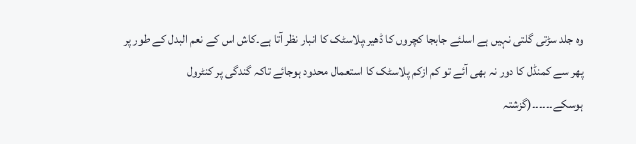وہ جلد سڑتی گلتی نہیں ہے اسلئے جابجا کچروں کا ڈھیر،پلاسٹک کا انبار نظر آتا ہے۔کاش اس کے نعم البدل کے طور پر پھر سے کمنڈل کا دور نہ بھی آئے تو کم ازکم پلاسٹک کا استعمال محدود ہوجائے تاکہ گندگی پر کنٹرول ہوسکے۔۔۔۔۔۔(گزشتہ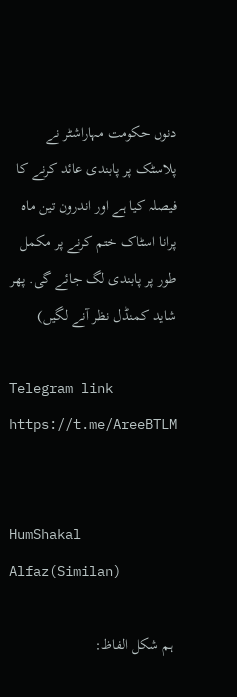دنوں حکومت مہاراشٹر نے پلاسٹک پر پابندی عائد کرنے کا فیصلہ کیا ہے اور اندرون تین ماہ پرانا اسٹاک ختم کرنے پر مکمل طور پر پابندی لگ جائے گی. پھر شاید کمنڈل نظر آنے لگیں)

Telegram link
https://t.me/AreeBTLM


HumShakal Alfaz(Similan)

 ہم شکل الفاظ: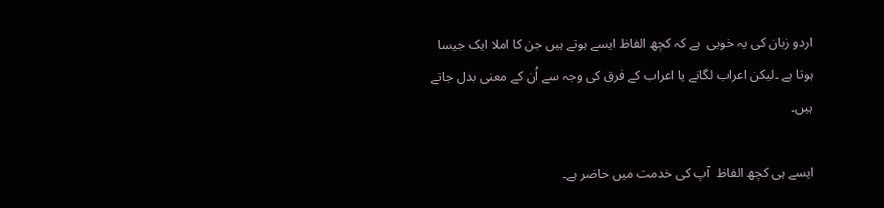اردو زبان کی یہ خوبی  ہے کہ کچھ الفاظ ایسے ہوتے ہیں جن کا املا ایک جیسا ہوتا ہے ۔لیکن اعراب لگانے یا اعراب کے فرق کی وجہ سے اُن کے معنی بدل جاتے ہیں۔

ایسے ہی کچھ الفاظ  آپ کی خدمت میں حاضر ہے۔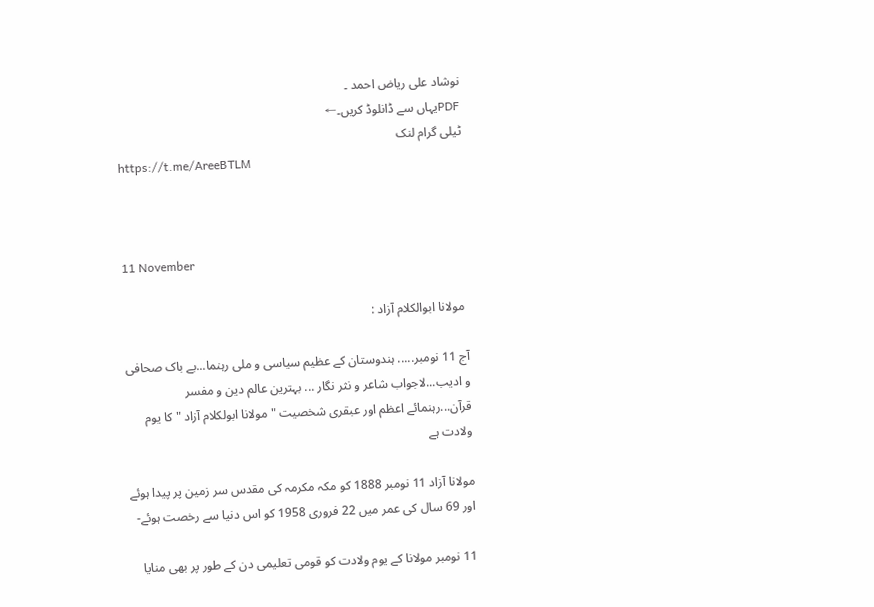نوشاد علی ریاض احمد ۔
PDFیہاں سے ڈانلوڈ کریں۔←
ٹیلی گرام لنک
https://t.me/AreeBTLM



11 November

 مولانا ابوالکلام آزاد :

آج 11 نومبر..... ہندوستان کے عظیم سیاسی و ملی رہنما...بے باک صحافی و ادیب...لاجواب شاعر و نثر نگار ... بہترین عالم دین و مفسر قرآن...رہنمائے اعظم اور عبقری شخصیت " مولانا ابولکلام آزاد " کا یوم ولادت ہے

مولانا آزاد 11 نومبر 1888 کو مکہ مکرمہ کی مقدس سر زمین پر پیدا ہوئے اور 69 سال کی عمر میں 22 فروری 1958 کو اس دنیا سے رخصت ہوئے-

11 نومبر مولانا کے یوم ولادت کو قومی تعلیمی دن کے طور پر بھی منایا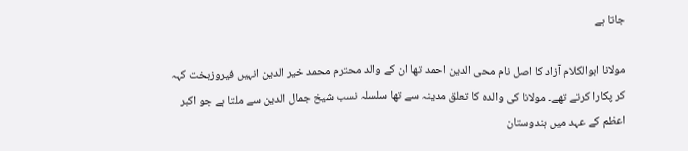جاتا ہے

مولانا ابوالکلام آزاد کا اصل نام محی الدین احمد تھا ان کے والد محترم محمد خیر الدین انہیں فیروزبخت کہہ کر پکارا کرتے تھے۔ مولانا کی والدہ کا تعلق مدینہ سے تھا سلسلہ نسب شیخ جمال الدین سے ملتا ہے جو اکبر اعظم کے عہد میں ہندوستان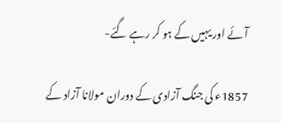آئے اور یہیں کے ہو کر رہے گئے-

1857ء کی جنگ آزادی کے دوران مولانا آزاد کے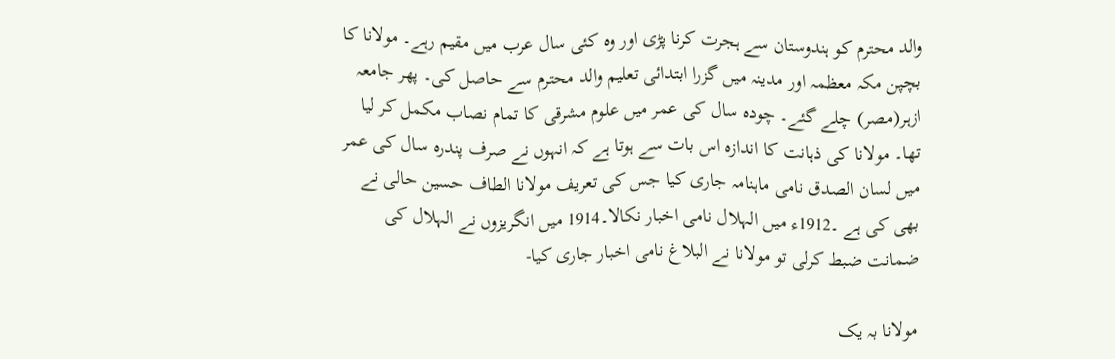والد محترم کو ہندوستان سے ہجرت کرنا پڑی اور وہ کئی سال عرب میں مقیم رہے۔ مولانا کا بچپن مکہ معظمہ اور مدینہ میں گزرا ابتدائی تعلیم والد محترم سے حاصل کی۔ پھر جامعہ ازہر(مصر) چلے گئے۔ چودہ سال کی عمر میں علوم مشرقی کا تمام نصاب مکمل کر لیا تھا۔ مولانا کی ذہانت کا اندازہ اس بات سے ہوتا ہے کہ انہوں نے صرف پندرہ سال کی عمر میں لسان الصدق نامی ماہنامہ جاری کیا جس کی تعریف مولانا الطاف حسین حالی نے بھی کی ہے ۔1912ء میں الہلال نامی اخبار نکالا۔1914 میں انگریزوں نے الہلال کی ضمانت ضبط کرلی تو مولانا نے البلاغ نامی اخبار جاری کیا-

مولانا بہ یک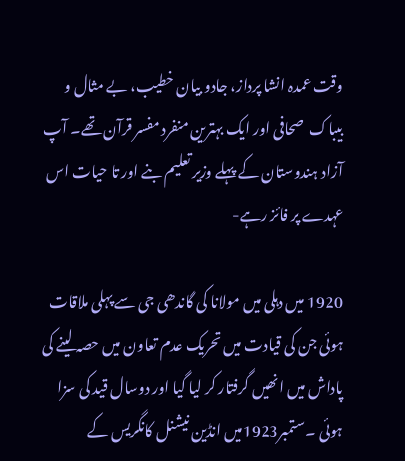وقت عمدہ انشا پرداز، جادو بیان خطیب، بے مثال و بیباک  صحافی اور ایک بہترین منفرد مفسر قرآن تھے۔ آپ آزاد ہندوستان کے پہلے وزیر تعلیم بنے اور تا حیات اس عہدے پر فائز رہے-

1920 میں دہلی میں مولانا کی گاندھی جی سے پہلی ملاقات ہوئی جن کی قیادت میں تحریک عدم تعاون میں حصہ لینے کی پاداش میں انھیں گرفتار کر لیا گیا اور دوسال قید کی سزا ہوئی ۔ستمبر1923میں انڈین نیشنل کانگریس کے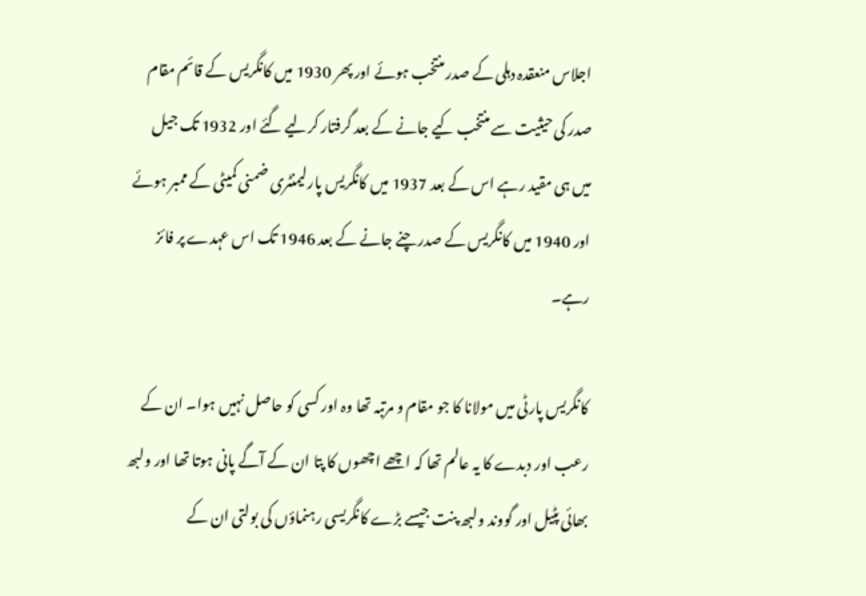اجلاس منعقدہ دہلی کے صدر منتخب ہوئے اور پھر 1930 میں کانگریس کے قائم مقام صدر کی حیثیت سے منتخب کیے جانے کے بعد گرفتار کرلیے گئے اور 1932 تک جیل میں ہی مقید رہے اس کے بعد 1937 میں کانگریس پارلیمنٹری ضمنی کمیٹی کے ممبر ہوئے اور 1940 میں کانگریس کے صدر چنے جانے کے بعد 1946 تک اس عہدے پر فائز رہے۔

کانگریس پارٹی میں مولانا کا جو مقام و مرتبہ تھا وہ اور کسی کو حاصل نہیں ہوا۔ ان کے رعب اور دبدے کا یہ عالم تھا کہ اچھے اچھوں کا پتا ان کے آگے پانی ہوتا تھا اور ولبھ بھائی پٹیل اور گووند ولبھ پنت جیسے بڑے کانگریسی رہنماؤں کی بولتی ان کے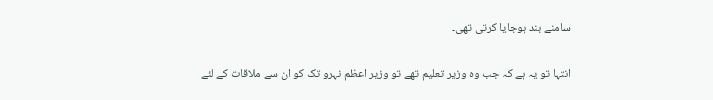سامنے بند ہوجایا کرتی تھی۔

انتہا تو یہ ہے کہ جب وہ وزیر تعلیم تھے تو وزیر اعظم نہرو تک کو ان سے ملاقات کے لئے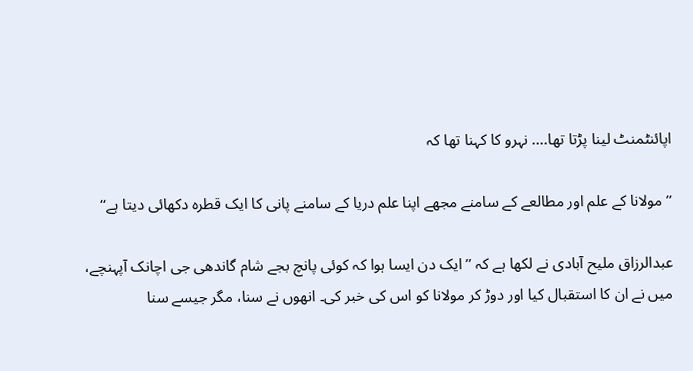اپائنٹمنٹ لینا پڑتا تھا.... نہرو کا کہنا تھا کہ

’’ مولانا کے علم اور مطالعے کے سامنے مجھے اپنا علم دریا کے سامنے پانی کا ایک قطرہ دکھائی دیتا ہے‘‘

عبدالرزاق ملیح آبادی نے لکھا ہے کہ ’’ ایک دن ایسا ہوا کہ کوئی پانچ بجے شام گاندھی جی اچانک آپہنچے، میں نے ان کا استقبال کیا اور دوڑ کر مولانا کو اس کی خبر کی۔ انھوں نے سنا، مگر جیسے سنا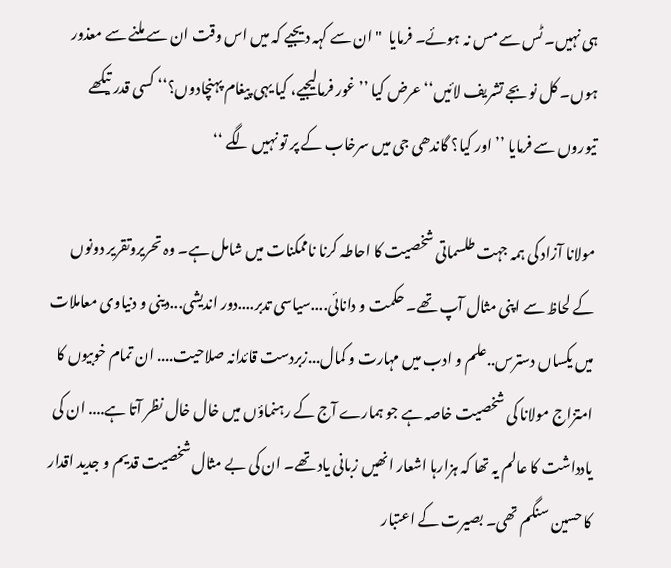ہی نہیں۔ ٹس سے مس نہ ہوئے۔ فرمایا  " ان سے کہہ دیجیے کہ میں اس وقت ان سے ملنے سے معذور ہوں۔ کل نو بجے تشریف لائیں‘‘ عرض کیا ’’ غور فرمالیجیے، کیا یہی پیغام پہنچادوں؟‘‘ کسی قدر تیکھے تیوروں سے فرمایا ’’ اور کیا؟ گاندھی جی میں سرخاب کے پر تو نہیں لگے ‘‘

مولانا آزاد کی ہمہ جہت طلسماتی شخصیت کا احاطہ کرنا ناممکنات میں شامل ہے۔ وہ تحریروتقریر دونوں کے لحاظ سے اپنی مثال آپ تھے۔ حکمت و دانائی....سیاسی تدبر....دور اندیشی...دینی و دنیاوی معاملات میں یکساں دسترس..علم و ادب میں مہارت و کمال...زبردست قائدانہ صلاحیت.... ان تمام خوبیوں کا امتزاج مولانا کی شخصیت خاصہ ہے جو ہمارے آج کے رہنماؤں میں خال خال نظر آتا ہے.... ان کی یادداشت کا عالم یہ تھا کہ ہزارہا اشعار انھیں زبانی یاد تھے۔ ان کی بے مثال شخصیت قدیم و جدید اقدار کا حسین سنگم تھی۔ بصیرت کے اعتبار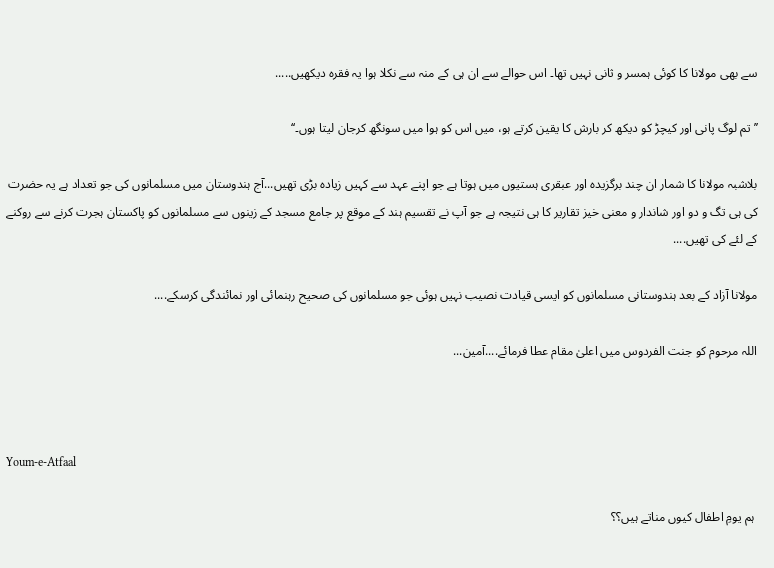سے بھی مولانا کا کوئی ہمسر و ثانی نہیں تھا۔ اس حوالے سے ان ہی کے منہ سے نکلا ہوا یہ فقرہ دیکھیں.....

’’ تم لوگ پانی اور کیچڑ کو دیکھ کر بارش کا یقین کرتے ہو، میں اس کو ہوا میں سونگھ کرجان لیتا ہوں۔‘‘

بلاشبہ مولانا کا شمار ان چند برگزیدہ اور عبقری ہستیوں میں ہوتا ہے جو اپنے عہد سے کہیں زیادہ بڑی تھیں...آج ہندوستان میں مسلمانوں کی جو تعداد ہے یہ حضرت کی ہی تگ و دو اور شاندار و معنی خیز تقاریر کا ہی نتیجہ ہے جو آپ نے تقسیم ہند کے موقع پر جامع مسجد کے زینوں سے مسلمانوں کو پاکستان ہجرت کرنے سے روکنے کے لئے کی تھیں....

مولانا آزاد کے بعد ہندوستانی مسلمانوں کو ایسی قیادت نصیب نہیں ہوئی جو مسلمانوں کی صحیح رہنمائی اور نمائندگی کرسکے....

اللہ مرحوم کو جنت الفردوس میں اعلیٰ مقام عطا فرمائے....آمین...



Youm-e-Atfaal

 ہم یومِ اطفال کیوں مناتے ہیں؟؟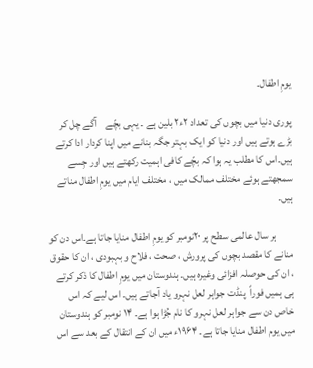یومِ اطفال۔

پوری دنیا میں بچوں کی تعداد ۲ء۲ بلین ہے ۔ یہی بچّے    آگے چل کر بڑے ہوتے ہیں اور دنیا کو ایک بہتر جگہ بنانے میں اپنا کردار ادا کرتے ہیں۔اس کا مطلب یہ ہوا کہ بچّے کافی اہمیت رکھتے ہیں اور جِسے سمجھتے ہوئے مختلف ممالک میں ، مختلف ایام میں یومِ اطفال مناتے ہیں۔

        ہر سال عالمی سطح پر ۲۰نومبر کو یومِ اطفال منایا جاتا ہے۔اس دن کو منانے کا مقصد بچوں کی پرورش ، صحت ، فلاح و بہبودی ، ان کا حقوق ، ان کی حوصلہ افزائی وغیرہ ہیں۔ ہندوستان میں یومِ اطفال کا ذکر کرتے ہی ہمیں فوراً  پنڈت جواہر لعل نہرو یاد آجاتے ہیں۔ اس لیے کہ اس خاص دن سے جواہر لعل نہرو کا نام جُڑا ہوا ہے۔ ۱۴ نومبر کو ہندوستان میں یوم اطفال منایا جاتا ہے۔ ۱۹۶۴ء میں ان کے انتقال کے بعد سے اس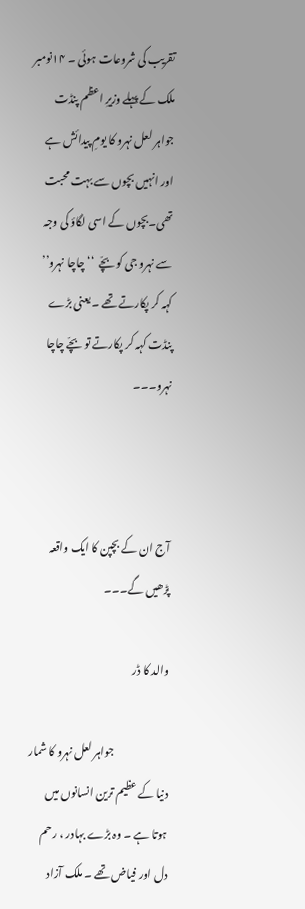تقریب کی شروعات ہوئی ۔ ۱۴نومبر ملک کے پہلے وزیرِ اعظم پنڈت جواہر لعل نہرو کا یومِ پیدائش ہے اور انہیں بچوں سے بہت محبت تھی۔بچوں کے اسی لگاؤ کی وجہ سے نہرو جی کو بچّے  ‘‘ چاچا نہرو’’ کہہ کر پکارتے تھے ۔ یعنی بڑے پنڈت کہہ کر پکارتے تو بچّے چاچا نہرو۔۔۔



آج ان کے بچپن کا ایک واقعہ پڑھیں گے۔۔۔

والد کا ڈر

                         جواہر لعل نہرو کا شمار دنیا کے عظیم ترین انسانوں میں ہوتا ہے ۔ وہ بڑے بہادر ، رحم دل اور فیاض تھے ۔ ملک آزاد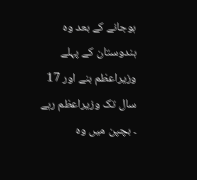ہوجانے کے بعد وہ ہندوستان کے پہلے وزیراعظم بنے اور 17 سال تک وزیراعظم رہے ۔ بچپن میں وہ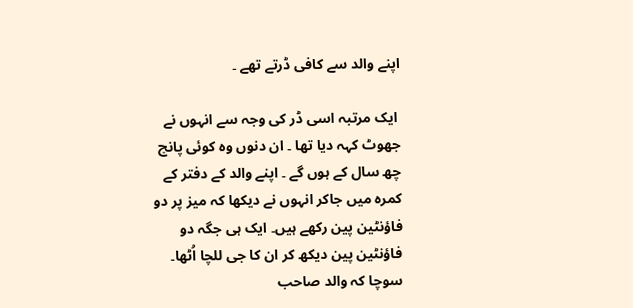اپنے والد سے کافی ڈرتے تھے ۔

 ایک مرتبہ اسی ڈر کی وجہ سے انہوں نے جھوٹ کہہ دیا تھا ۔ ان دنوں وہ کوئی پانچ چھ سال کے ہوں گے ۔ اپنے والد کے دفتر کے کمرہ میں جاکر انہوں نے دیکھا کہ میز پر دو فاؤنٹین پین رکھے ہیں۔ ایک ہی جگہ دو فاؤنٹین پین دیکھ کر ان کا جی للچا اُٹھا۔  سوچا کہ والد صاحب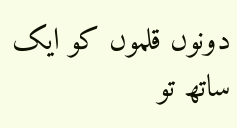دونوں قلموں کو ایک ساتھ تو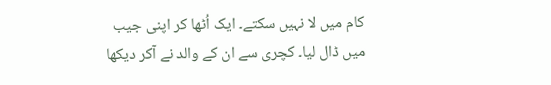کام میں لا نہیں سکتے۔ ایک اُٹھا کر اپنی جیب میں ڈال لیا۔ کچری سے ان کے والد نے آکر دیکھا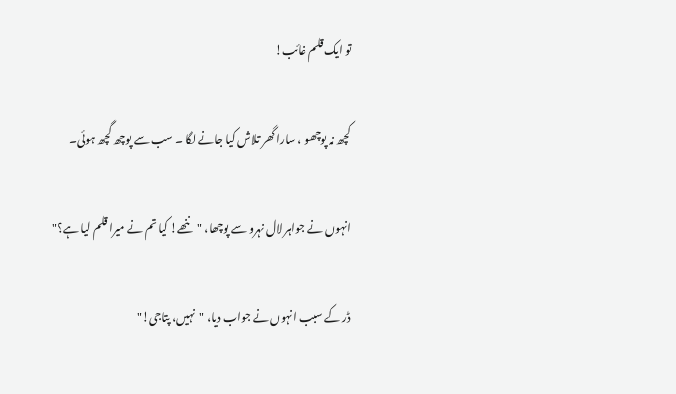تو ایک قلم غائب!

کچھ نہ پوچھو ، سارا گھر تلاش کیا جانے لگا ۔ سب سے پوچھ گچھ ہوئی۔

انہوں نے جواہر لال نہرو سے پوچھا، "ننھے! کیا تم نے میرا قلم لیا ہے؟"

ڈر کے سبب انہوں نے جواب دیا، "نہیں، پتاجی!"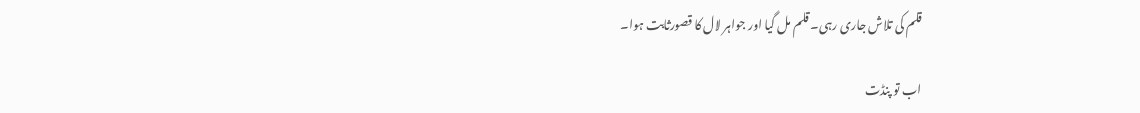قلم کی تلاش جاری رہی۔ قلم مل گیا اور جواہر لال کا قصورثابت ہوا۔

اب تو پنڈت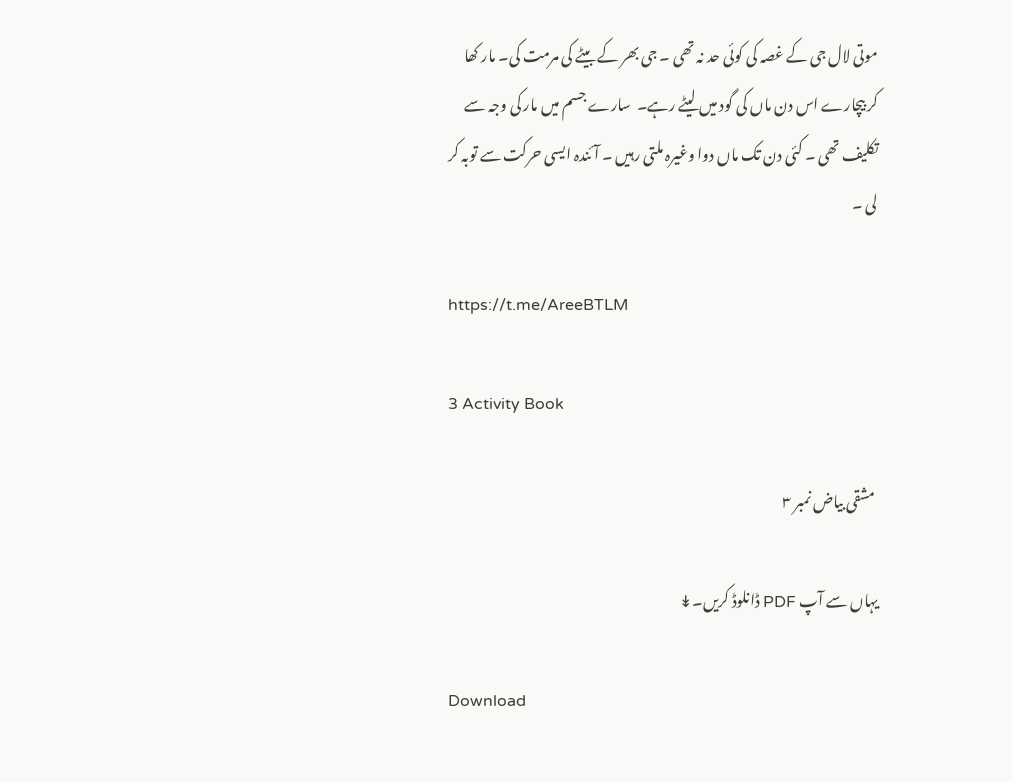موتی لال جی کے غصہ کی کوئی حد نہ تھی ۔ جی بھر کے بیٹے کی مرمت کی۔ مار کھا کر بیچارے اس دن ماں کی گود میں لیٹے رہے۔  سارے جسم میں مار کی وجہ سے تکلیف تھی ۔ کئی دن تک ماں دوا وغیرہ ملتی رہیں ۔ آئندہ ایسی حرکت سے توبہ کر لی ۔

https://t.me/AreeBTLM

3 Activity Book

 مشقی بیاض نمبر ۳

یہاں سے آپ PDF ڈانلوڈ کریں۔↡

Download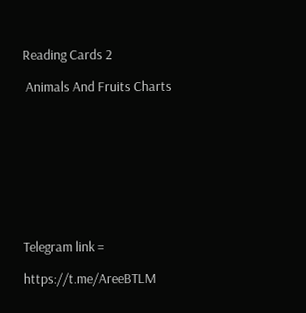Reading Cards 2

 Animals And Fruits Charts









Telegram link =

https://t.me/AreeBTLM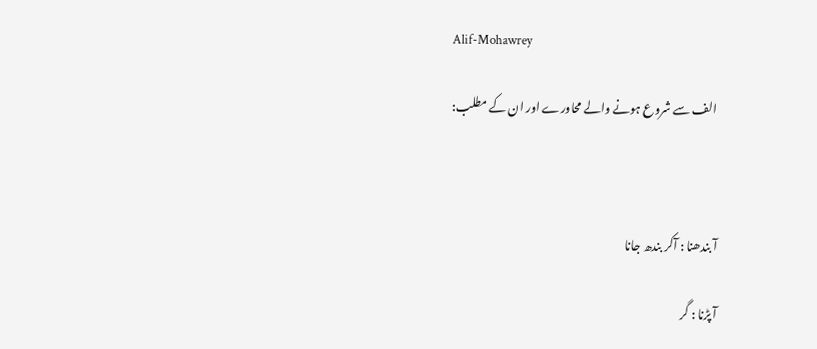Alif-Mohawrey

 الف سے شروع ہونے والے محاورے اور ان کے مطلب:



آ بندھنا : آکر بندھ جانا

آ پڑنا : گر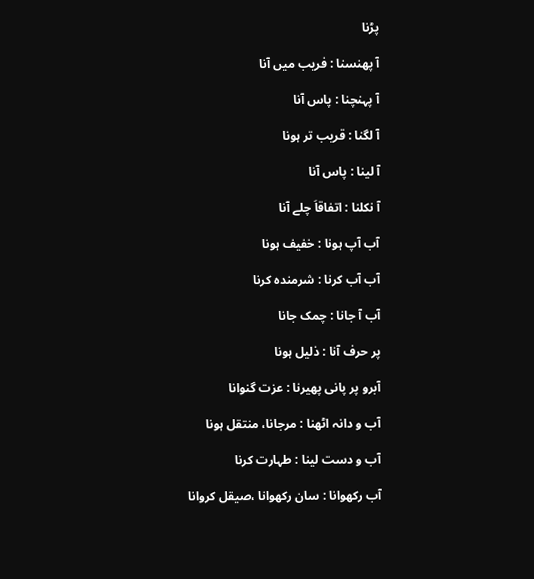پڑنا

آ پھنسنا : فریب میں آنا

آ پہنچنا : پاس آنا

آ لگنا : قریب تر ہونا

آ لینا : پاس آنا

آ نکلنا : اتفاقاَ چلے آنا

آب آپ ہونا : خفیف ہونا

آب آب کرنا : شرمندہ کرنا

آب آ جانا : چمک جانا

پر حرف آنا : ذلیل ہونا

آبرو پر پانی پھیرنا : عزت گنوانا

آب و دانہ اٹھنا : مرجانا، منتقل ہونا

آب و دست لینا : طہارت کرنا

آب رکھوانا : سان رکھوانا ،صیقل کروانا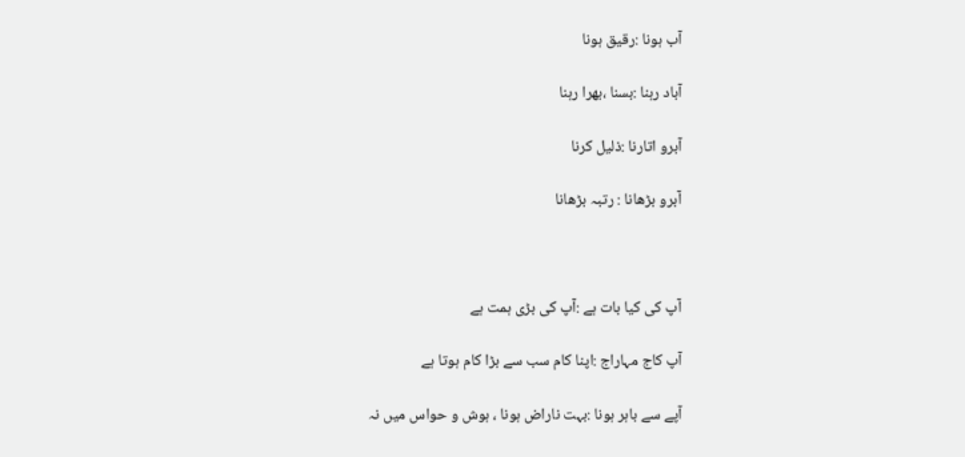آب ہونا :رقیق ہونا

آباد رہنا :بسنا ،بھرا رہنا

آبرو اتارنا :ذلیل کرنا

آبرو بڑھانا : رتبہ بڑھانا



آپ کی کیا بات ہے :آپ کی بڑی ہمت ہے

آپ کاج مہاراج :اپنا کام سب سے بڑا کام ہوتا ہے

آپے سے باہر ہونا :بہت ناراض ہونا ، ہوش و حواس میں نہ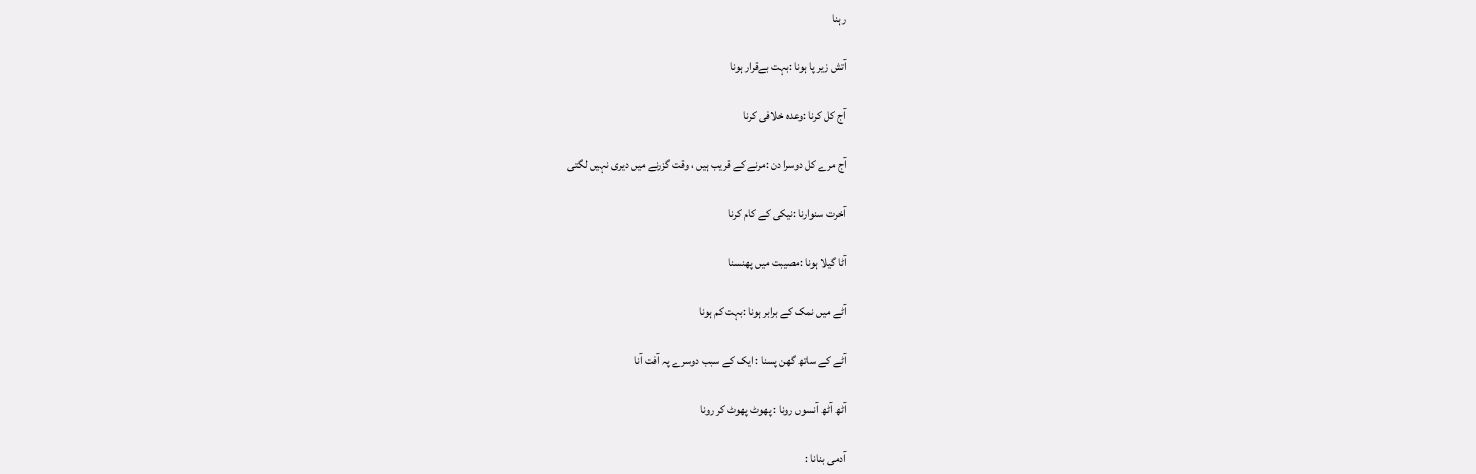رہنا

آتش زیر پا ہونا :بہت بےقرار ہونا

آج کل کرنا :وعدہ خلافی کرنا

آج مرے کل دوسرا دن :مرنے کے قریب ہیں ، وقت گزرنے میں دیری نہیں لگتی

آخرت سنوارنا :نیکی کے کام کرنا

آٹا گیلا ہونا :مصیبت میں پھنسنا

آٹے میں نمک کے برابر ہونا :بہت کم ہونا

آٹے کے ساتھ گھن پسنا : ایک کے سبب دوسرے پہ آفت آنا

آٹھ آٹھ آنسوں رونا : پھوٹ پھوٹ کر رونا

آدمی بنانا :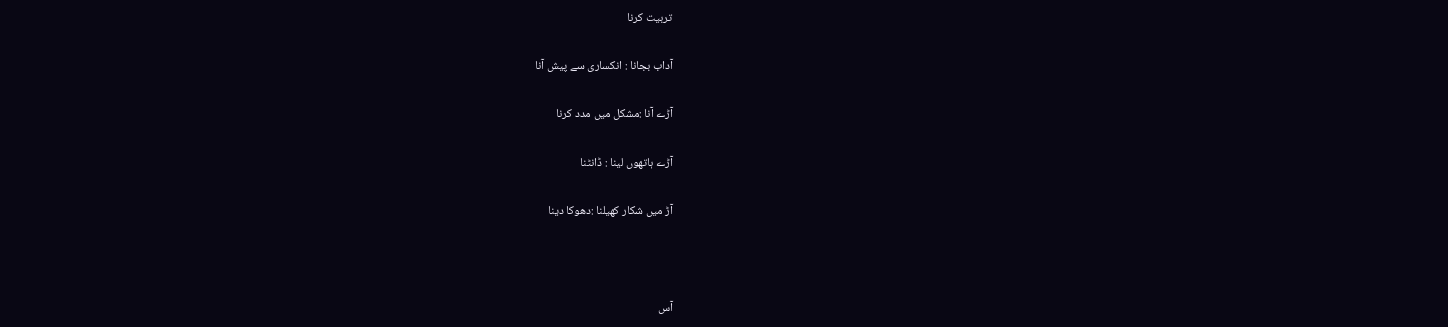تربیت کرنا

آداب بجانا : انکساری سے پیش آنا

آڑے آنا :مشکل میں مدد کرنا

آڑے ہاتھوں لینا : ڈانٹنا

آڑ میں شکار کھیلنا :دھوکا دینا



آس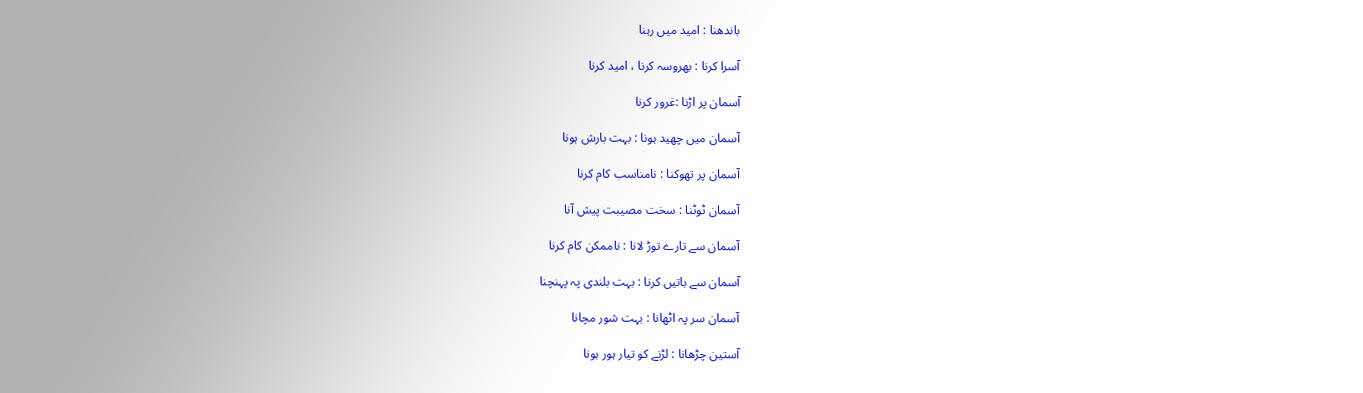باندھنا : امید میں رہنا

آسرا کرنا : بھروسہ کرنا ، امید کرنا

آسمان پر اڑنا :غرور کرنا

آسمان میں چھید ہونا : بہت بارش ہونا

آسمان پر تھوکنا : نامناسب کام کرنا

آسمان ٹوٹنا : سخت مصیبت پیش آنا

آسمان سے تارے توڑ لانا : ناممکن کام کرنا

آسمان سے باتیں کرنا : بہت بلندی پہ پہنچنا

آسمان سر پہ اٹھانا : بہت شور مچانا

آستین چڑھانا : لڑنے کو تیار ہور ہونا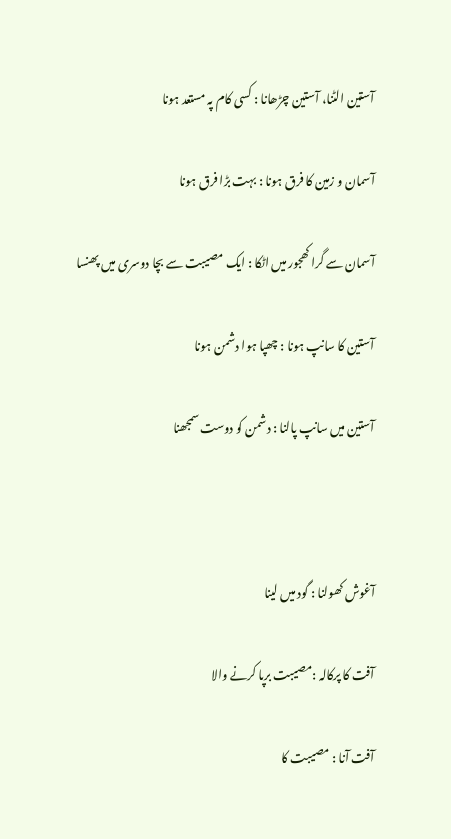آستین الٹنا، آستین چڑھانا : کسی کام پہ مستعد ہونا

آسمان و زمین کا فرق ہونا : بہت بڑا فرق ہونا

آسمان سے گرا کھجور میں اٹکا : ایک مصیبت سے بچا دوسری میں پھنسا

آستین کا سانپ ہونا : چھپا ہوا دشمن ہونا

آستین میں سانپ پالنا : دشمن کو دوست سمجھنا



آغوش کھولنا : گود میں لینا

آفت کا پرکالہ :مصیبت برپا کرنے والا

آفت آنا : مصیبت کا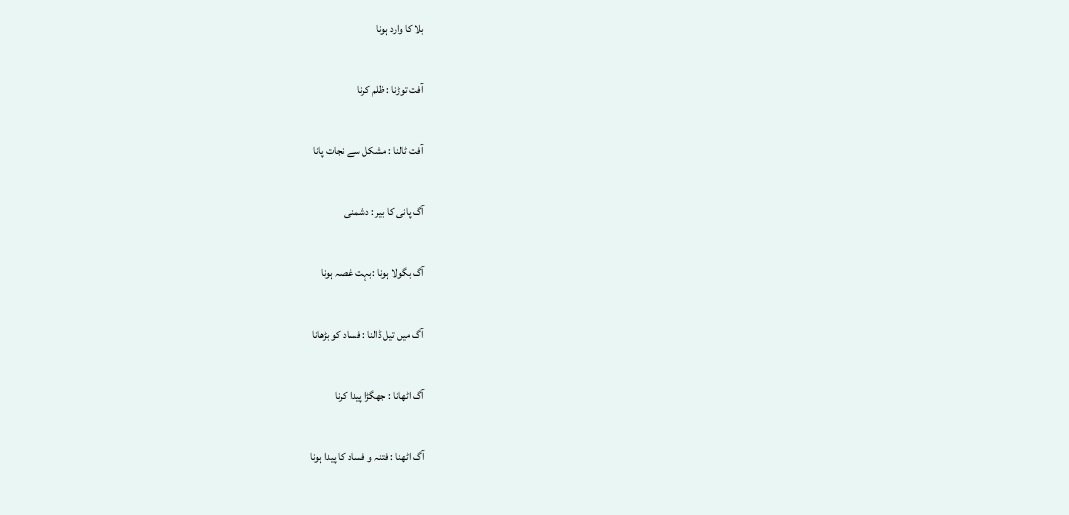بلا کا وارد ہونا

آفت توڑنا : ظلم کرنا

آفت ٹالنا : مشکل سے نجات پانا

آگ پانی کا بیر : دشمنی

آگ بگولا ہونا :بہت غصہ ہونا

آگ میں تیل ڈالنا : فساد کو بڑھانا

آگ اٹھانا : جھگڑا پیدا کرنا

آگ اٹھنا : فتنہ و فساد کا پیدا ہونا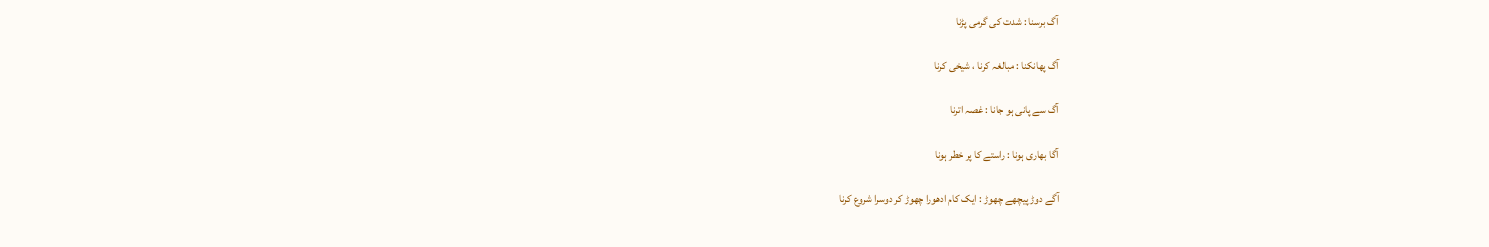آگ برسنا : شدت کی گرمی پڑنا

آگ پھانکنا : مبالغہ کرنا ، شیخی کرنا

آگ سے پانی ہو جانا : غصہ اترنا

آگا بھاری ہونا : راستے کا پر خطر ہونا

آگے دوڑ پیچھے چھوڑ : ایک کام ادھورا چھوڑ کر دوسرا شروع کرنا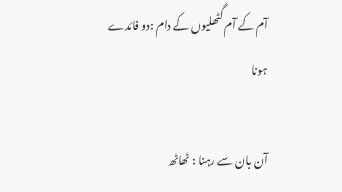آم کے آم گٹھلیوں کے دام :دو فائدے ہونا

آن بان سے رہنا : ٹھاٹھ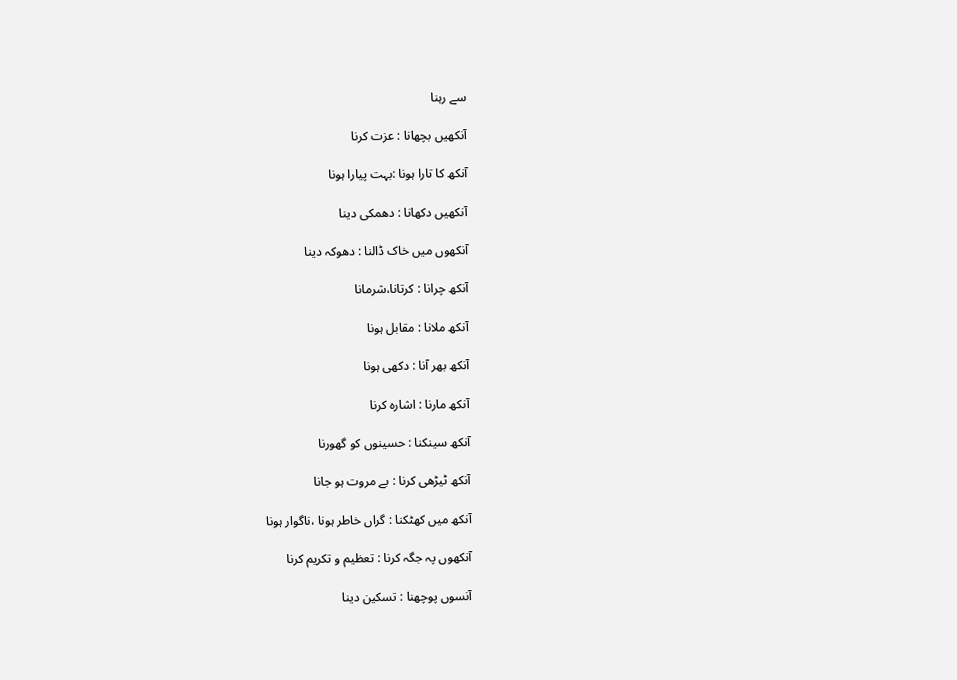سے رہنا

آنکھیں بچھانا : عزت کرنا

آنکھ کا تارا ہونا :بہت پیارا ہونا

آنکھیں دکھانا : دھمکی دینا

آنکھوں میں خاک ڈالنا : دھوکہ دینا

آنکھ چرانا : کرتانا،شرمانا

آنکھ ملانا : مقابل ہونا

آنکھ بھر آنا : دکھی ہونا

آنکھ مارنا : اشارہ کرنا

آنکھ سینکنا : حسینوں کو گھورنا

آنکھ ٹیڑھی کرنا : بے مروت ہو جانا

آنکھ میں کھٹکنا : گراں خاطر ہونا ،ناگوار ہونا

آنکھوں پہ جگہ کرنا : تعظیم و تکریم کرنا

آنسوں پوچھنا : تسکین دینا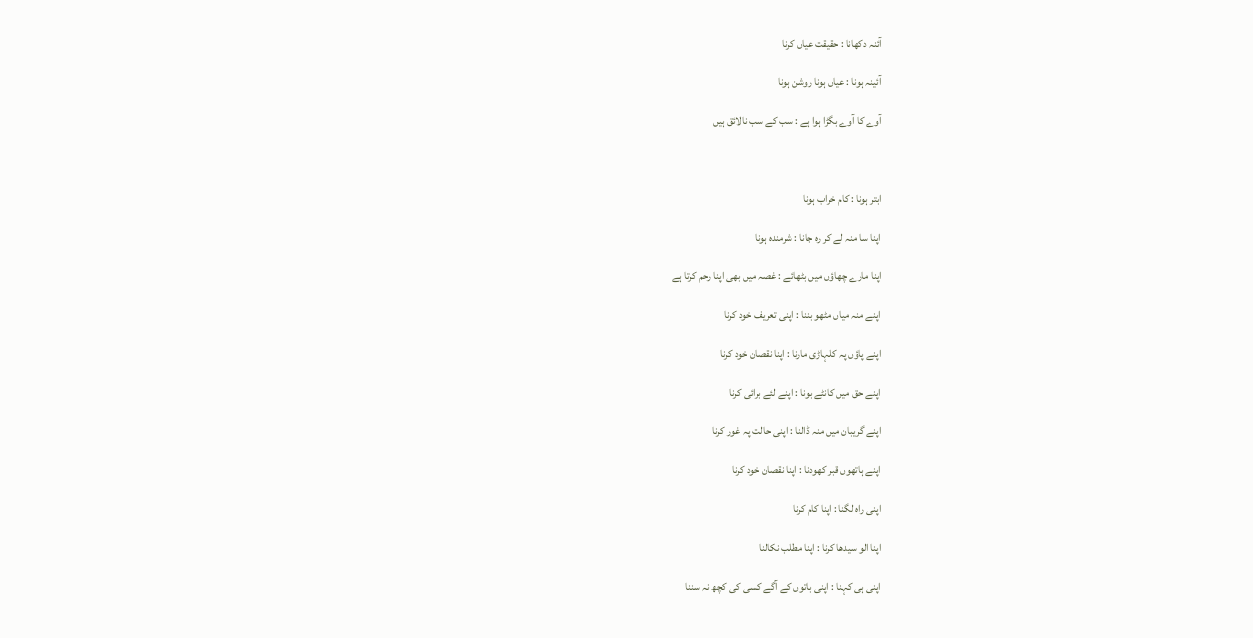آئنہ دکھانا : حقیقت عیاں کرنا

آئینہ ہونا : عیاں ہونا روشن ہونا

آوے کا آوے بگڑا ہوا ہے : سب کے سب نالائق ہیں



ابتر ہونا : کام خراب ہونا

اپنا سا منہ لے کر رہ جانا : شرمندہ ہونا

اپنا مارے چھاؤں میں بٹھائے : غصہ میں بھی اپنا رحم کرتا ہے

اپنے منہ میاں مٹھو بننا : اپنی تعریف خود کرنا

اپنے پاؤں پہ کلہاڑی مارنا : اپنا نقصان خود کرنا

اپنے حق میں کانٹے بونا : اپنے لئے برائی کرنا

اپنے گریبان میں منہ ڈالنا : اپنی حالت پہ غور کرنا

اپنے ہاتھوں قبر کھودنا : اپنا نقصان خود کرنا

اپنی راہ لگنا : اپنا کام کرنا

اپنا الو سیدھا کرنا : اپنا مطلب نکالنا

اپنی ہی کہنا : اپنی باتوں کے آگے کسی کی کچھ نہ سننا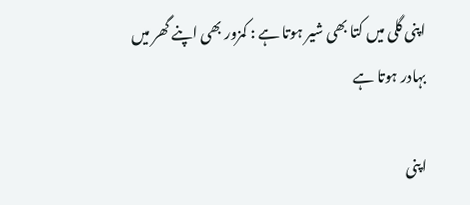اپنی گلی میں کتا بھی شیر ہوتا ہے : کمزور بھی اپنے گھر میں بہادر ہوتا ہے

اپنی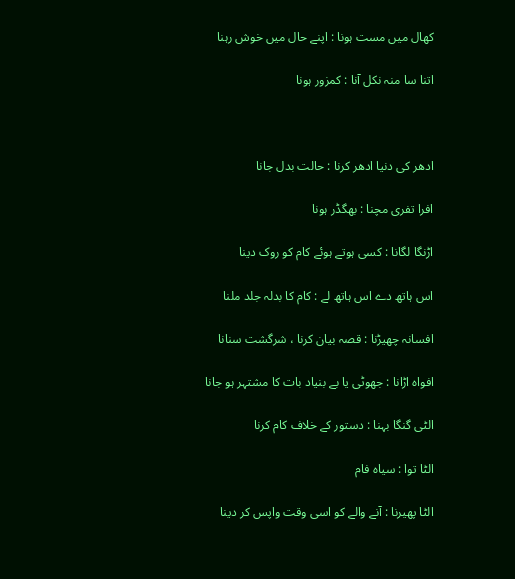کھال میں مست ہونا : اپنے حال میں خوش رہنا

اتنا سا منہ نکل آنا : کمزور ہونا



ادھر کی دنیا ادھر کرنا : حالت بدل جانا

افرا تفری مچنا : بھگڈر ہونا

اڑنگا لگانا : کسی ہوتے ہوئے کام کو روک دینا

اس ہاتھ دے اس ہاتھ لے : کام کا بدلہ جلد ملنا

افسانہ چھیڑنا : قصہ بیان کرنا ، شرگشت سنانا

افواہ اڑانا : جھوٹی یا بے بنیاد بات کا مشتہر ہو جانا

الٹی گنگا بہنا : دستور کے خلاف کام کرنا

الٹا توا : سیاہ فام

الٹا پھیرنا : آنے والے کو اسی وقت واپس کر دینا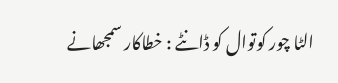الٹا چور کوتوال کو ڈانٹے : خطاکار سمجھانے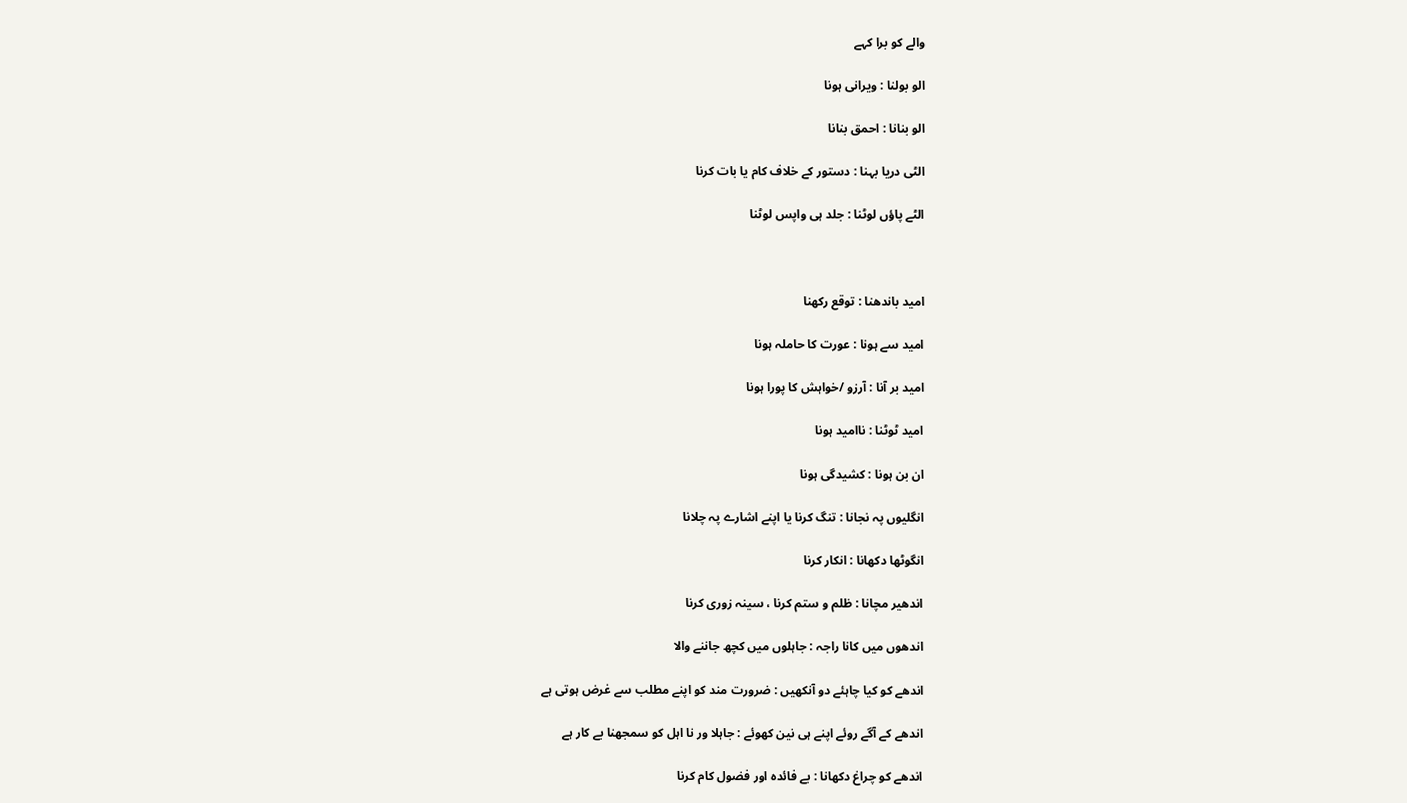والے کو برا کہے

الو بولنا : ویرانی ہونا

الو بنانا : احمق بنانا

الٹی دریا بہنا : دستور کے خلاف کام یا بات کرنا

الٹے پاؤں لوٹنا : جلد ہی واپس لوٹنا



امید باندھنا : توقع رکھنا

امید سے ہونا : عورت کا حاملہ ہونا

امید بر آنا : آرزو /خواہش کا پورا ہونا

امید ٹوٹنا : ناامید ہونا

ان بن ہونا : کشیدگی ہونا

انگلیوں پہ نجانا : تنگ کرنا یا اپنے اشارے پہ چلانا

انگوٹھا دکھانا : انکار کرنا

اندھیر مچانا : ظلم و ستم کرنا ، سینہ زوری کرنا

اندھوں میں کانا راجہ : جاہلوں میں کچھ جاننے والا

اندھے کو کیا چاہئے دو آنکھیں : ضرورت مند کو اپنے مطلب سے غرض ہوتی ہے

اندھے کے آگے روئے اپنے ہی نین کھوئے : جاہلا ور نا اہل کو سمجھنا بے کار ہے

اندھے کو چراغ دکھانا : بے فائدہ اور فضول کام کرنا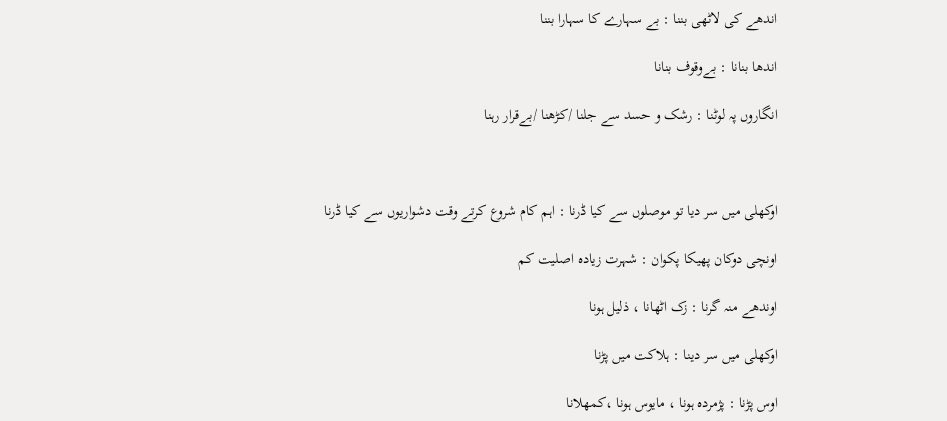اندھے کی لاٹھی بننا : بے سہارے کا سہارا بننا

اندھا بنانا : بےوقوف بنانا

انگاروں پہ لوٹنا : رشک و حسد سے جلنا /کڑھنا /بےقرار رہنا



اوکھلی میں سر دیا تو موصلوں سے کیا ڈرنا : اہم کام شروع کرتے وقت دشواریوں سے کیا ڈرنا

اونچی دوکان پھیکا پکوان : شہرت زیادہ اصلیت کم

اوندھے منہ گرنا : زک اٹھانا ، ذلیل ہونا

اوکھلی میں سر دینا : ہلاکت میں پڑنا

اوس پڑنا : پژمردہ ہونا ، مایوس ہونا ،کمھلانا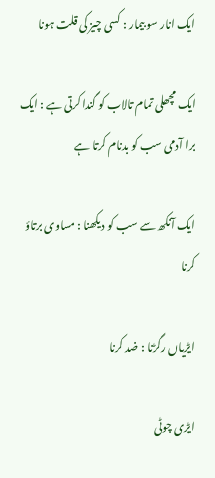ایک انار سو بیمار : کسی چیز کی قلت ہونا

ایک مچھلی تمام تالاب کو گندا کرتی ہے : ایک برا آدمی سب کو بدنام کرتا ہے

ایک آنکھ سے سب کو دیکھنا : مساوی برتاؤ کرنا

ایڑیاں رگڑنا : ضد کرنا

ایڑی چوٹی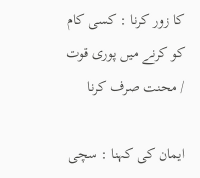کا زور کرنا : کسی کام کو کرنے میں پوری قوت / محنت صرف کرنا

ایمان کی کہنا : سچی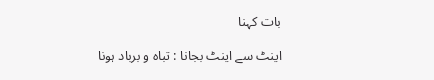بات کہنا

اینٹ سے اینٹ بجانا : تباہ و برباد ہونا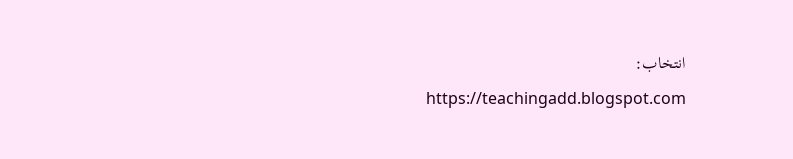انتخاب:

https://teachingadd.blogspot.com